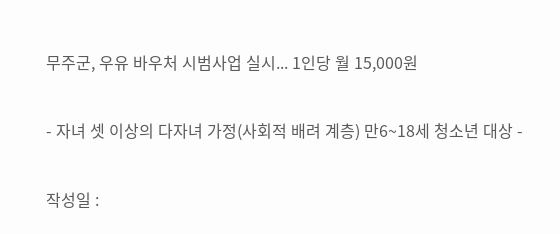무주군, 우유 바우처 시범사업 실시... 1인당 월 15,000원

- 자녀 셋 이상의 다자녀 가정(사회적 배려 계층) 만6~18세 청소년 대상 -

작성일 :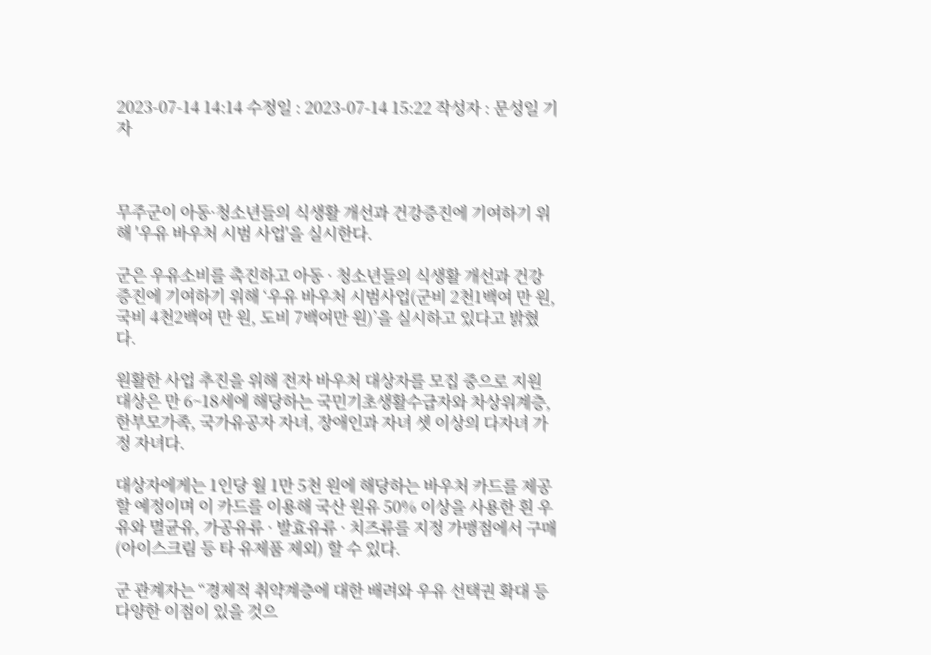2023-07-14 14:14 수정일 : 2023-07-14 15:22 작성자 : 문성일 기자



무주군이 아동·청소년들의 식생활 개선과 건강증진에 기여하기 위해 '우유 바우처 시범 사업'을 실시한다.

군은 우유소비를 촉진하고 아동 · 청소년들의 식생활 개선과 건강증진에 기여하기 위해 ‘우유 바우처 시범사업(군비 2천1백여 만 원, 국비 4천2백여 만 원, 도비 7백여만 원)’을 실시하고 있다고 밝혔다.

원활한 사업 추진을 위해 전자 바우처 대상자를 모집 중으로 지원 대상은 만 6~18세에 해당하는 국민기초생활수급자와 차상위계층, 한부모가족, 국가유공자 자녀, 장애인과 자녀 셋 이상의 다자녀 가정 자녀다.

대상자에게는 1인당 월 1만 5천 원에 해당하는 바우처 카드를 제공할 예정이며 이 카드를 이용해 국산 원유 50% 이상을 사용한 흰 우유와 멸균유, 가공유류 · 발효유류 · 치즈류를 지정 가맹점에서 구매(아이스크림 등 타 유제품 제외) 할 수 있다.

군 관계자는 “경제적 취약계층에 대한 배려와 우유 선택권 확대 등 다양한 이점이 있을 것으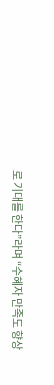로 기대를 한다”라며 “수혜자 만족도 향상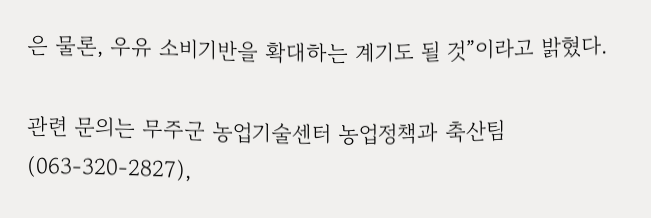은 물론, 우유 소비기반을 확대하는 계기도 될 것”이라고 밝혔다.

관련 문의는 무주군 농업기술센터 농업정책과 축산팀(063-320-2827),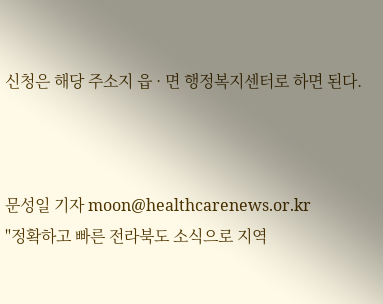신청은 해당 주소지 읍 · 면 행정복지센터로 하면 된다.



문성일 기자 moon@healthcarenews.or.kr
"정확하고 빠른 전라북도 소식으로 지역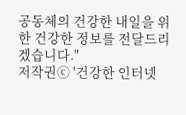공동체의 건강한 내일을 위한 건강한 정보를 전달드리겠습니다."
저작권ⓒ '건강한 인터넷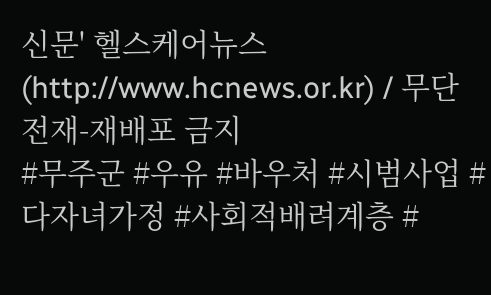신문' 헬스케어뉴스(http://www.hcnews.or.kr) / 무단전재-재배포 금지
#무주군 #우유 #바우처 #시범사업 #다자녀가정 #사회적배려계층 #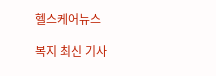헬스케어뉴스

복지 최신 기사